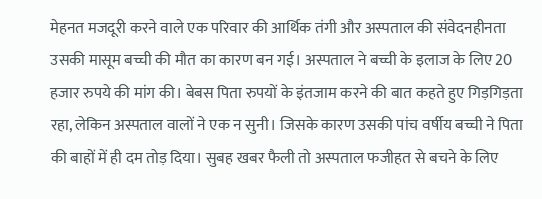मेहनत मजदूरी करने वाले एक परिवार की आर्थिक तंगी और अस्पताल की संवेदनहीनता उसकी मासूम बच्ची की मौत का कारण बन गई। अस्पताल ने बच्ची के इलाज के लिए 20 हजार रुपये की मांग की। बेबस पिता रुपयों के इंतजाम करने की बात कहते हुए गिड़गिड़ता रहा, लेकिन अस्पताल वालों ने एक न सुनी। जिसके कारण उसकी पांच वर्षीय बच्ची ने पिता की बाहों में ही दम तोड़ दिया। सुबह खबर फैली तो अस्पताल फजीहत से बचने के लिए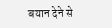बयान देने से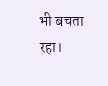भी बचता रहा।